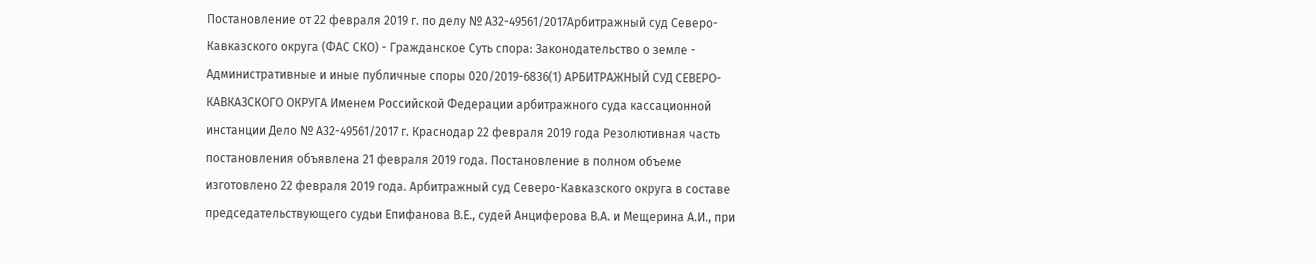Постановление от 22 февраля 2019 г. по делу № А32-49561/2017Арбитражный суд Северо-Кавказского округа (ФАС СКО) - Гражданское Суть спора: Законодательство о земле - Административные и иные публичные споры 020/2019-6836(1) АРБИТРАЖНЫЙ СУД СЕВЕРО-КАВКАЗСКОГО ОКРУГА Именем Российской Федерации арбитражного суда кассационной инстанции Дело № А32-49561/2017 г. Краснодар 22 февраля 2019 года Резолютивная часть постановления объявлена 21 февраля 2019 года. Постановление в полном объеме изготовлено 22 февраля 2019 года. Арбитражный суд Северо-Кавказского округа в составе председательствующего судьи Епифанова В.Е., судей Анциферова В.А. и Мещерина А.И., при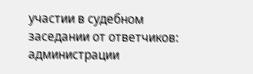участии в судебном заседании от ответчиков: администрации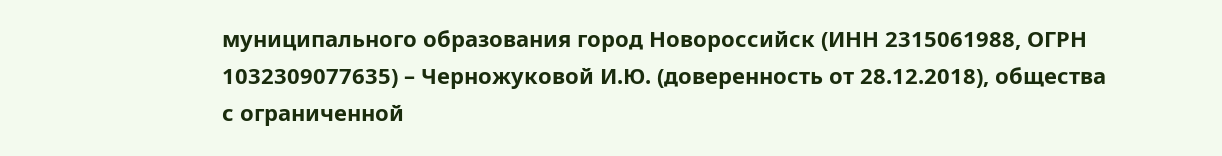муниципального образования город Новороссийск (ИНН 2315061988, ОГРН 1032309077635) – Черножуковой И.Ю. (доверенность от 28.12.2018), общества с ограниченной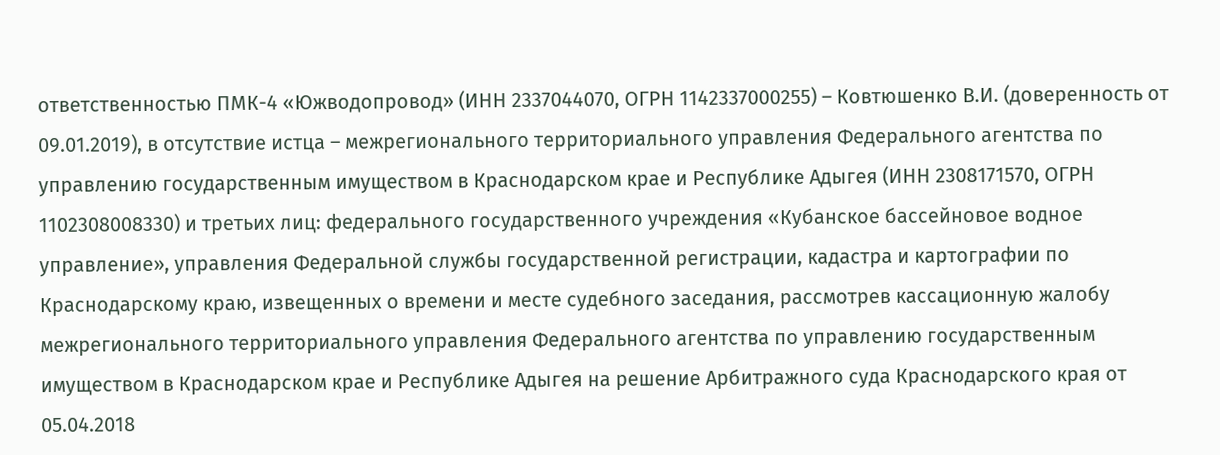ответственностью ПМК-4 «Южводопровод» (ИНН 2337044070, ОГРН 1142337000255) – Ковтюшенко В.И. (доверенность от 09.01.2019), в отсутствие истца – межрегионального территориального управления Федерального агентства по управлению государственным имуществом в Краснодарском крае и Республике Адыгея (ИНН 2308171570, ОГРН 1102308008330) и третьих лиц: федерального государственного учреждения «Кубанское бассейновое водное управление», управления Федеральной службы государственной регистрации, кадастра и картографии по Краснодарскому краю, извещенных о времени и месте судебного заседания, рассмотрев кассационную жалобу межрегионального территориального управления Федерального агентства по управлению государственным имуществом в Краснодарском крае и Республике Адыгея на решение Арбитражного суда Краснодарского края от 05.04.2018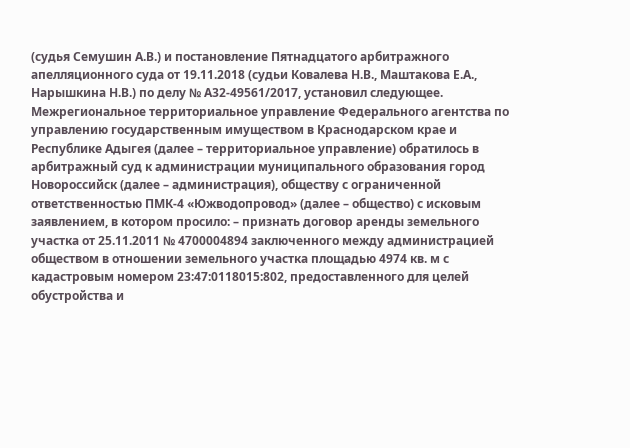(судья Семушин А.В.) и постановление Пятнадцатого арбитражного апелляционного суда от 19.11.2018 (судьи Ковалева Н.В., Маштакова Е.А., Нарышкина Н.В.) по делу № А32-49561/2017, установил следующее. Межрегиональное территориальное управление Федерального агентства по управлению государственным имуществом в Краснодарском крае и Республике Адыгея (далее – территориальное управление) обратилось в арбитражный суд к администрации муниципального образования город Новороссийск (далее – администрация), обществу с ограниченной ответственностью ПМК-4 «Южводопровод» (далее – общество) с исковым заявлением, в котором просило: – признать договор аренды земельного участка от 25.11.2011 № 4700004894 заключенного между администрацией обществом в отношении земельного участка площадью 4974 кв. м с кадастровым номером 23:47:0118015:802, предоставленного для целей обустройства и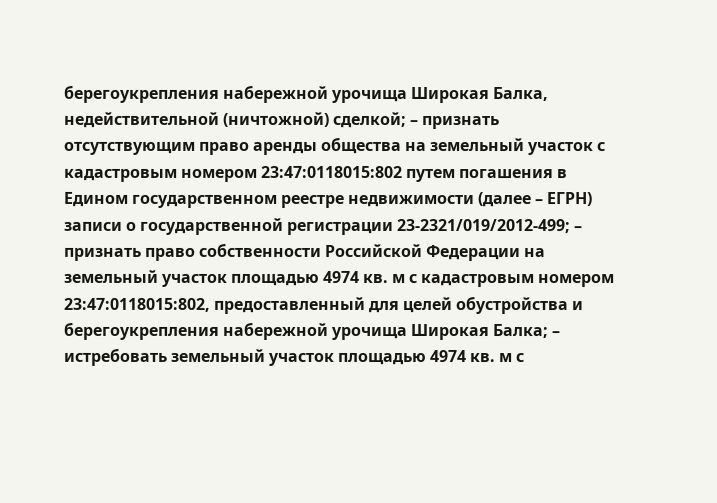берегоукрепления набережной урочища Широкая Балка, недействительной (ничтожной) сделкой; – признать отсутствующим право аренды общества на земельный участок с кадастровым номером 23:47:0118015:802 путем погашения в Едином государственном реестре недвижимости (далее – ЕГРН) записи о государственной регистрации 23-2321/019/2012-499; – признать право собственности Российской Федерации на земельный участок площадью 4974 кв. м с кадастровым номером 23:47:0118015:802, предоставленный для целей обустройства и берегоукрепления набережной урочища Широкая Балка; – истребовать земельный участок площадью 4974 кв. м с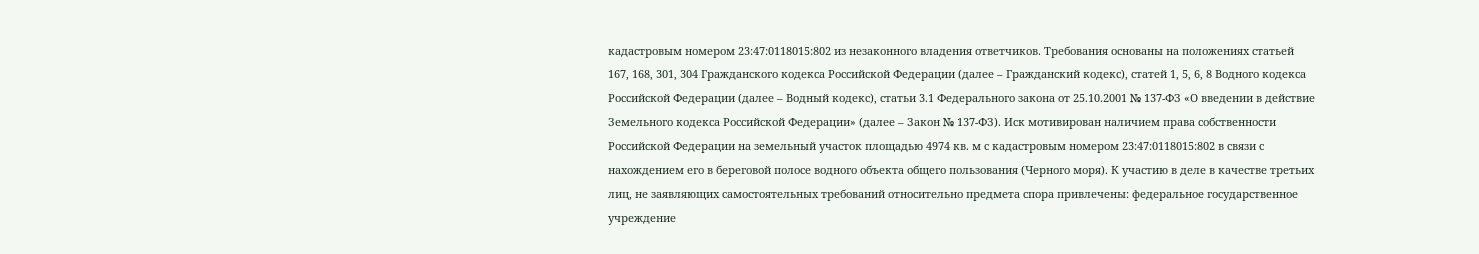кадастровым номером 23:47:0118015:802 из незаконного владения ответчиков. Требования основаны на положениях статьей 167, 168, 301, 304 Гражданского кодекса Российской Федерации (далее – Гражданский кодекс), статей 1, 5, 6, 8 Водного кодекса Российской Федерации (далее – Водный кодекс), статьи 3.1 Федерального закона от 25.10.2001 № 137-ФЗ «О введении в действие Земельного кодекса Российской Федерации» (далее – Закон № 137-ФЗ). Иск мотивирован наличием права собственности Российской Федерации на земельный участок площадью 4974 кв. м с кадастровым номером 23:47:0118015:802 в связи с нахождением его в береговой полосе водного объекта общего пользования (Черного моря). К участию в деле в качестве третьих лиц, не заявляющих самостоятельных требований относительно предмета спора привлечены: федеральное государственное учреждение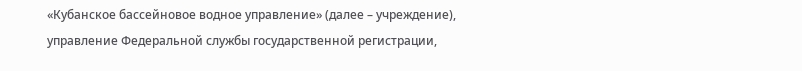«Кубанское бассейновое водное управление» (далее – учреждение), управление Федеральной службы государственной регистрации,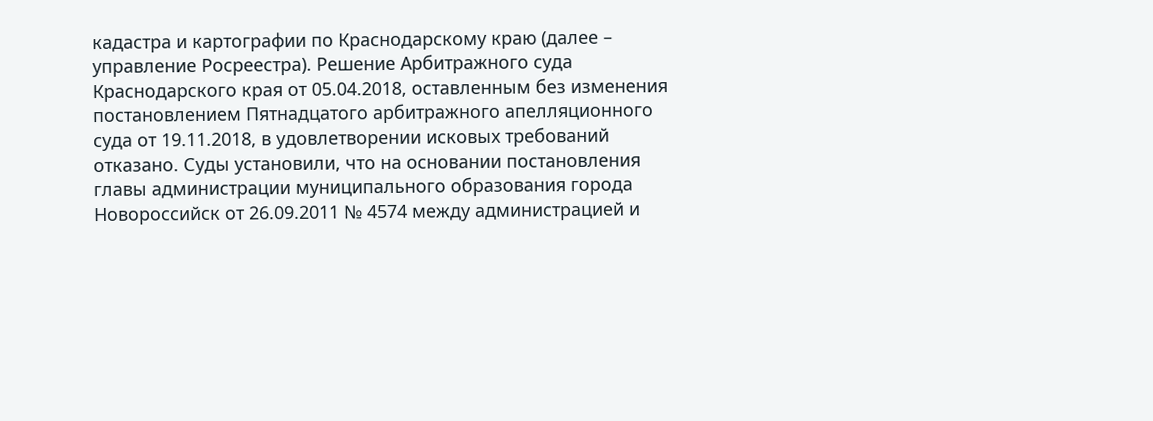кадастра и картографии по Краснодарскому краю (далее – управление Росреестра). Решение Арбитражного суда Краснодарского края от 05.04.2018, оставленным без изменения постановлением Пятнадцатого арбитражного апелляционного суда от 19.11.2018, в удовлетворении исковых требований отказано. Суды установили, что на основании постановления главы администрации муниципального образования города Новороссийск от 26.09.2011 № 4574 между администрацией и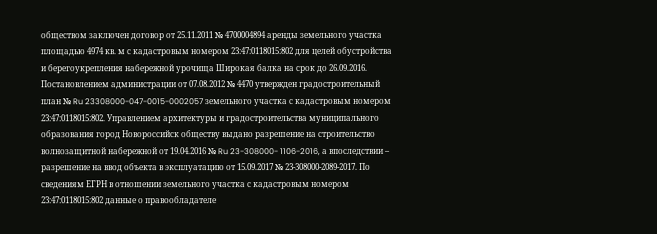обществом заключен договор от 25.11.2011 № 4700004894 аренды земельного участка площадью 4974 кв. м с кадастровым номером 23:47:0118015:802 для целей обустройства и берегоукрепления набережной урочища Широкая балка на срок до 26.09.2016. Постановлением администрации от 07.08.2012 № 4470 утвержден градостроительный план № Ru 23308000-047-0015-0002057 земельного участка с кадастровым номером 23:47:0118015:802. Управлением архитектуры и градостроительства муниципального образования город Новороссийск обществу выдано разрешение на строительство волнозащитной набережной от 19.04.2016 № Ru 23-308000- 1106-2016, а впоследствии – разрешение на ввод объекта в эксплуатацию от 15.09.2017 № 23-308000-2089-2017. По сведениям ЕГРН в отношении земельного участка с кадастровым номером 23:47:0118015:802 данные о правообладателе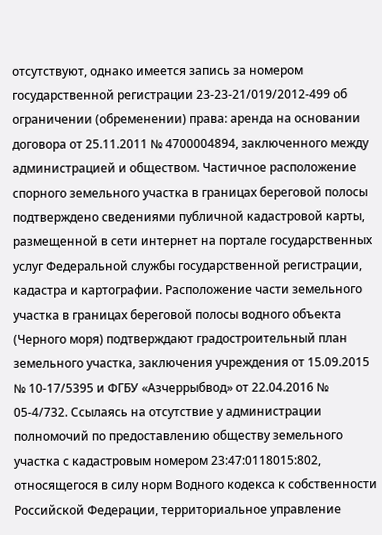отсутствуют, однако имеется запись за номером государственной регистрации 23-23-21/019/2012-499 об ограничении (обременении) права: аренда на основании договора от 25.11.2011 № 4700004894, заключенного между администрацией и обществом. Частичное расположение спорного земельного участка в границах береговой полосы подтверждено сведениями публичной кадастровой карты, размещенной в сети интернет на портале государственных услуг Федеральной службы государственной регистрации, кадастра и картографии. Расположение части земельного участка в границах береговой полосы водного объекта (Черного моря) подтверждают градостроительный план земельного участка, заключения учреждения от 15.09.2015 № 10-17/5395 и ФГБУ «Азчеррыбвод» от 22.04.2016 № 05-4/732. Ссылаясь на отсутствие у администрации полномочий по предоставлению обществу земельного участка с кадастровым номером 23:47:0118015:802, относящегося в силу норм Водного кодекса к собственности Российской Федерации, территориальное управление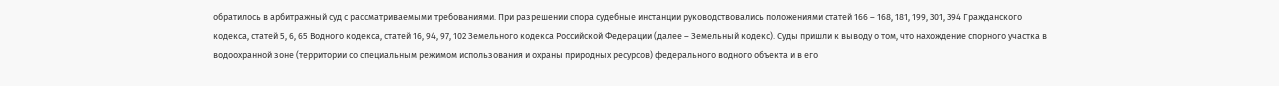обратилось в арбитражный суд с рассматриваемыми требованиями. При разрешении спора судебные инстанции руководствовались положениями статей 166 – 168, 181, 199, 301, 394 Гражданского кодекса, статей 5, 6, 65 Водного кодекса, статей 16, 94, 97, 102 Земельного кодекса Российской Федерации (далее – Земельный кодекс). Суды пришли к выводу о том, что нахождение спорного участка в водоохранной зоне (территории со специальным режимом использования и охраны природных ресурсов) федерального водного объекта и в его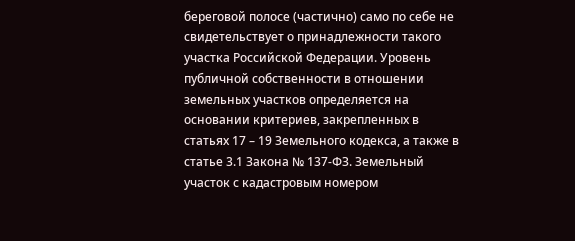береговой полосе (частично) само по себе не свидетельствует о принадлежности такого участка Российской Федерации. Уровень публичной собственности в отношении земельных участков определяется на основании критериев, закрепленных в статьях 17 – 19 Земельного кодекса, а также в статье 3.1 Закона № 137-ФЗ. Земельный участок с кадастровым номером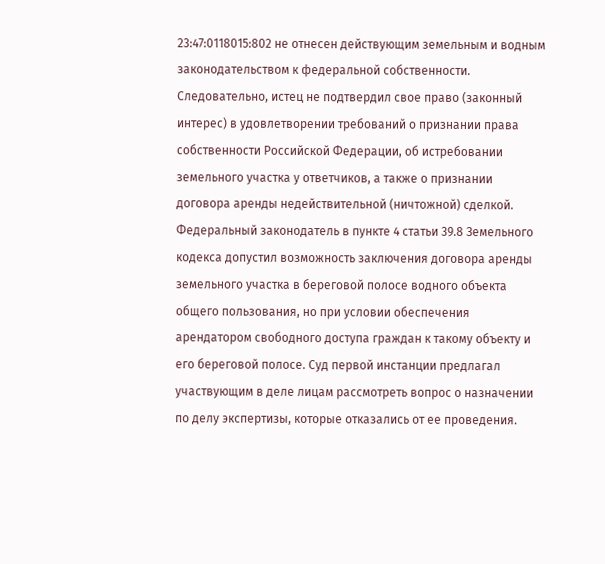23:47:0118015:802 не отнесен действующим земельным и водным законодательством к федеральной собственности. Следовательно, истец не подтвердил свое право (законный интерес) в удовлетворении требований о признании права собственности Российской Федерации, об истребовании земельного участка у ответчиков, а также о признании договора аренды недействительной (ничтожной) сделкой. Федеральный законодатель в пункте 4 статьи 39.8 Земельного кодекса допустил возможность заключения договора аренды земельного участка в береговой полосе водного объекта общего пользования, но при условии обеспечения арендатором свободного доступа граждан к такому объекту и его береговой полосе. Суд первой инстанции предлагал участвующим в деле лицам рассмотреть вопрос о назначении по делу экспертизы, которые отказались от ее проведения.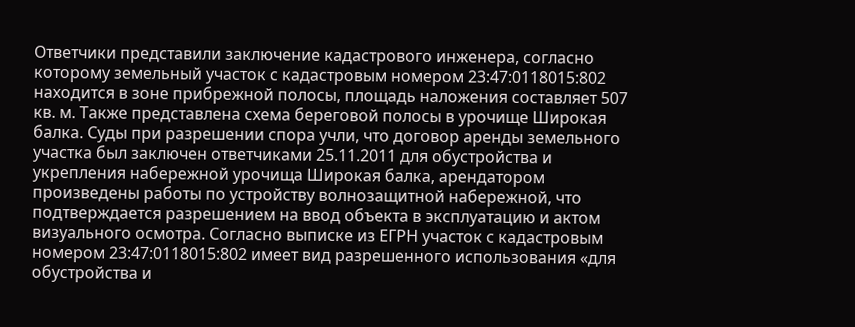Ответчики представили заключение кадастрового инженера, согласно которому земельный участок с кадастровым номером 23:47:0118015:802 находится в зоне прибрежной полосы, площадь наложения составляет 507 кв. м. Также представлена схема береговой полосы в урочище Широкая балка. Суды при разрешении спора учли, что договор аренды земельного участка был заключен ответчиками 25.11.2011 для обустройства и укрепления набережной урочища Широкая балка, арендатором произведены работы по устройству волнозащитной набережной, что подтверждается разрешением на ввод объекта в эксплуатацию и актом визуального осмотра. Согласно выписке из ЕГРН участок с кадастровым номером 23:47:0118015:802 имеет вид разрешенного использования «для обустройства и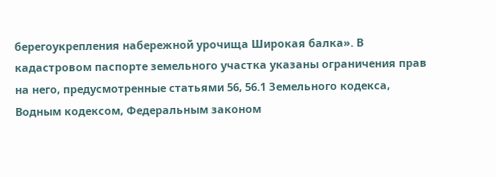берегоукрепления набережной урочища Широкая балка». В кадастровом паспорте земельного участка указаны ограничения прав на него, предусмотренные статьями 56, 56.1 Земельного кодекса, Водным кодексом, Федеральным законом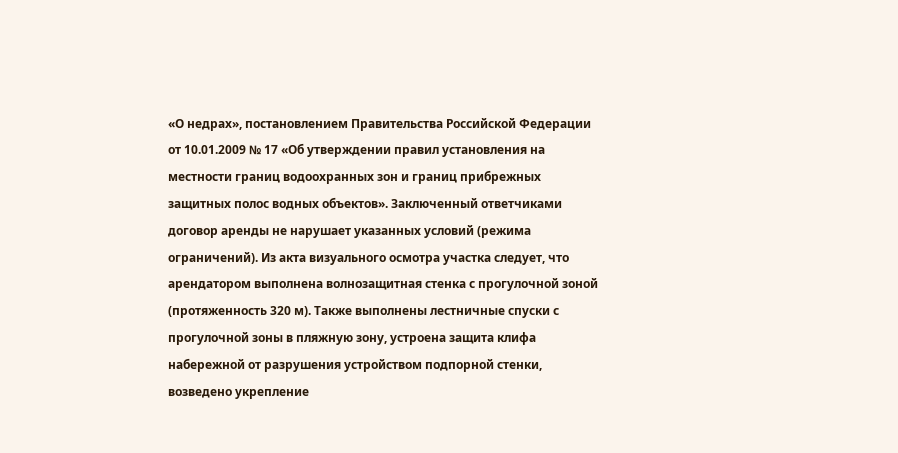«О недрах», постановлением Правительства Российской Федерации от 10.01.2009 № 17 «Об утверждении правил установления на местности границ водоохранных зон и границ прибрежных защитных полос водных объектов». Заключенный ответчиками договор аренды не нарушает указанных условий (режима ограничений). Из акта визуального осмотра участка следует, что арендатором выполнена волнозащитная стенка с прогулочной зоной (протяженность 320 м). Также выполнены лестничные спуски с прогулочной зоны в пляжную зону, устроена защита клифа набережной от разрушения устройством подпорной стенки, возведено укрепление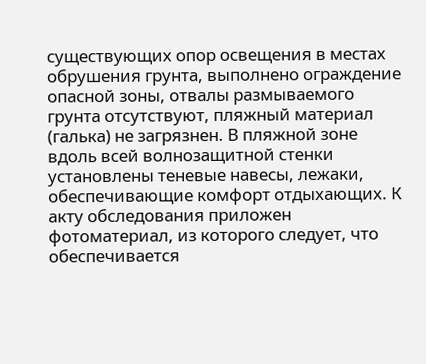существующих опор освещения в местах обрушения грунта, выполнено ограждение опасной зоны, отвалы размываемого грунта отсутствуют, пляжный материал (галька) не загрязнен. В пляжной зоне вдоль всей волнозащитной стенки установлены теневые навесы, лежаки, обеспечивающие комфорт отдыхающих. К акту обследования приложен фотоматериал, из которого следует, что обеспечивается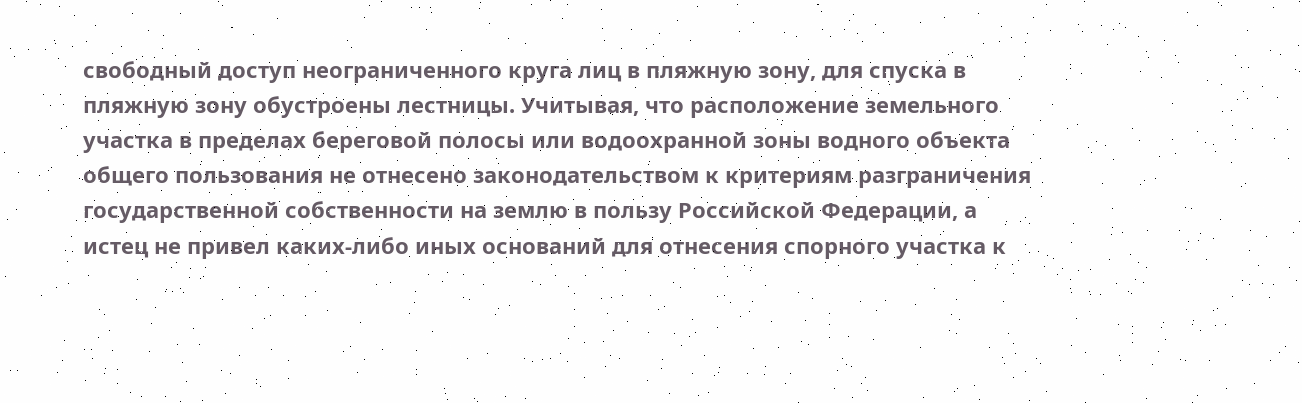свободный доступ неограниченного круга лиц в пляжную зону, для спуска в пляжную зону обустроены лестницы. Учитывая, что расположение земельного участка в пределах береговой полосы или водоохранной зоны водного объекта общего пользования не отнесено законодательством к критериям разграничения государственной собственности на землю в пользу Российской Федерации, а истец не привел каких-либо иных оснований для отнесения спорного участка к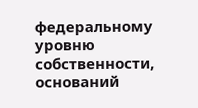федеральному уровню собственности, оснований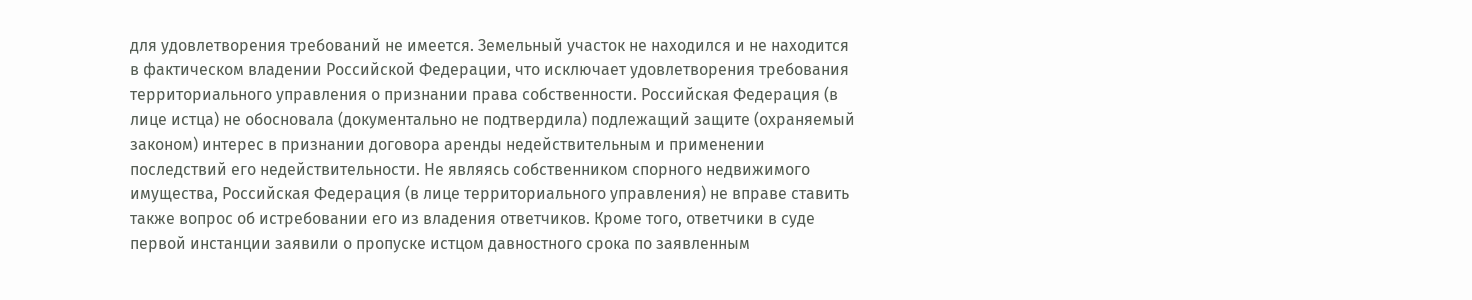для удовлетворения требований не имеется. Земельный участок не находился и не находится в фактическом владении Российской Федерации, что исключает удовлетворения требования территориального управления о признании права собственности. Российская Федерация (в лице истца) не обосновала (документально не подтвердила) подлежащий защите (охраняемый законом) интерес в признании договора аренды недействительным и применении последствий его недействительности. Не являясь собственником спорного недвижимого имущества, Российская Федерация (в лице территориального управления) не вправе ставить также вопрос об истребовании его из владения ответчиков. Кроме того, ответчики в суде первой инстанции заявили о пропуске истцом давностного срока по заявленным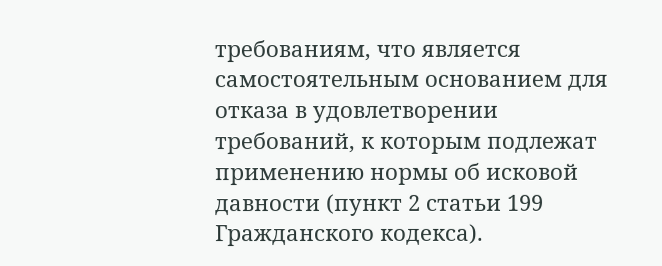требованиям, что является самостоятельным основанием для отказа в удовлетворении требований, к которым подлежат применению нормы об исковой давности (пункт 2 статьи 199 Гражданского кодекса).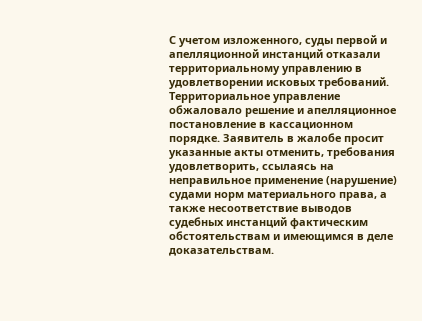С учетом изложенного, суды первой и апелляционной инстанций отказали территориальному управлению в удовлетворении исковых требований. Территориальное управление обжаловало решение и апелляционное постановление в кассационном порядке. Заявитель в жалобе просит указанные акты отменить, требования удовлетворить, ссылаясь на неправильное применение (нарушение) судами норм материального права, а также несоответствие выводов судебных инстанций фактическим обстоятельствам и имеющимся в деле доказательствам.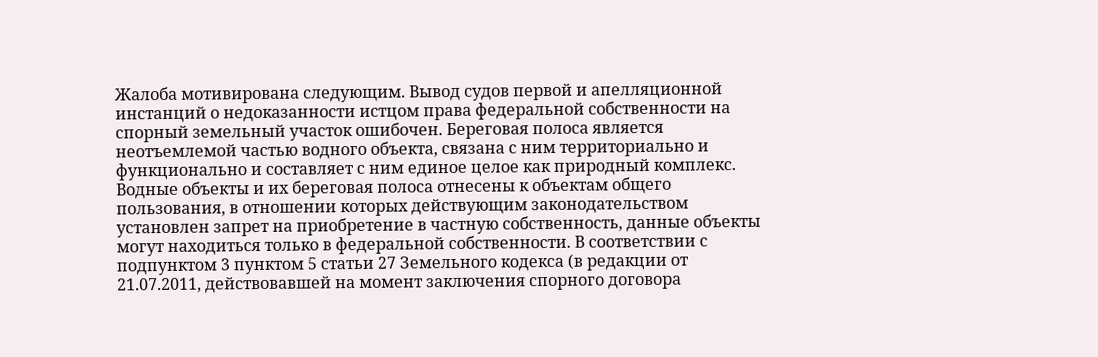Жалоба мотивирована следующим. Вывод судов первой и апелляционной инстанций о недоказанности истцом права федеральной собственности на спорный земельный участок ошибочен. Береговая полоса является неотъемлемой частью водного объекта, связана с ним территориально и функционально и составляет с ним единое целое как природный комплекс. Водные объекты и их береговая полоса отнесены к объектам общего пользования, в отношении которых действующим законодательством установлен запрет на приобретение в частную собственность, данные объекты могут находиться только в федеральной собственности. В соответствии с подпунктом 3 пунктом 5 статьи 27 Земельного кодекса (в редакции от 21.07.2011, действовавшей на момент заключения спорного договора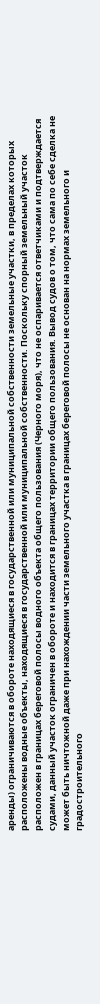аренды) ограничиваются в обороте находящиеся в государственной или муниципальной собственности земельные участки, в пределах которых расположены водные объекты, находящиеся в государственной или муниципальной собственности. Поскольку спорный земельный участок расположен в границах береговой полосы водного объекта общего пользования (Черного моря), что не оспаривается ответчиками и подтверждается судами, данный участок ограничен в обороте и находится в границах территории общего пользования. Вывод судов о том, что сама по себе сделка не может быть ничтожной даже при нахождении части земельного участка в границах береговой полосы не основан на нормах земельного и градостроительного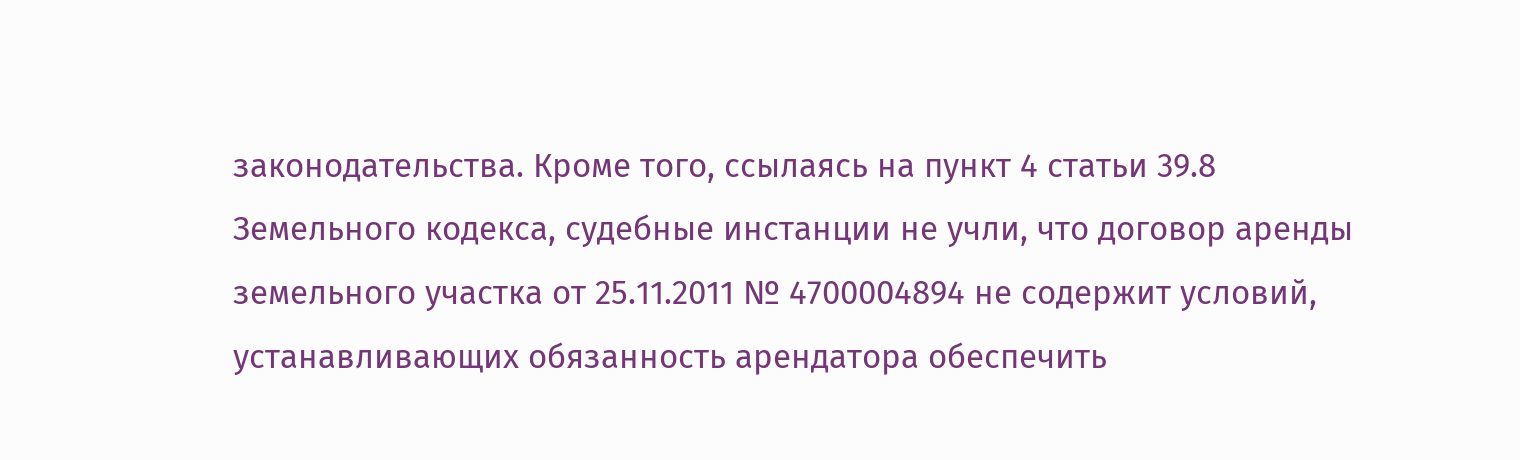законодательства. Кроме того, ссылаясь на пункт 4 статьи 39.8 Земельного кодекса, судебные инстанции не учли, что договор аренды земельного участка от 25.11.2011 № 4700004894 не содержит условий, устанавливающих обязанность арендатора обеспечить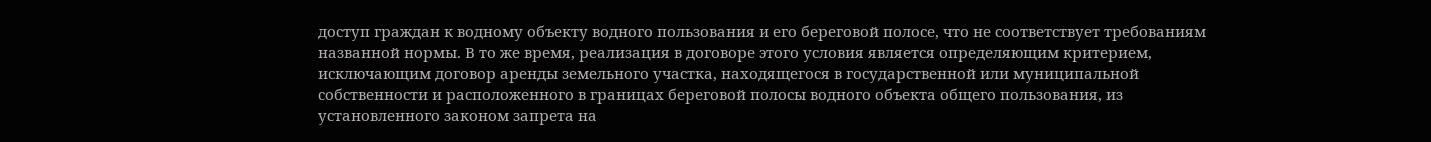доступ граждан к водному объекту водного пользования и его береговой полосе, что не соответствует требованиям названной нормы. В то же время, реализация в договоре этого условия является определяющим критерием, исключающим договор аренды земельного участка, находящегося в государственной или муниципальной собственности и расположенного в границах береговой полосы водного объекта общего пользования, из установленного законом запрета на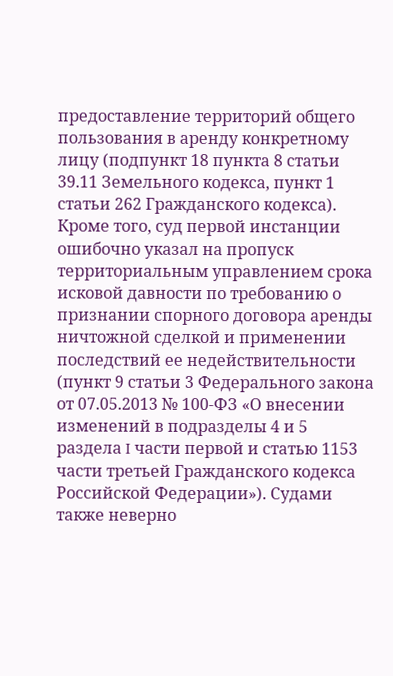предоставление территорий общего пользования в аренду конкретному лицу (подпункт 18 пункта 8 статьи 39.11 Земельного кодекса, пункт 1 статьи 262 Гражданского кодекса). Кроме того, суд первой инстанции ошибочно указал на пропуск территориальным управлением срока исковой давности по требованию о признании спорного договора аренды ничтожной сделкой и применении последствий ее недействительности (пункт 9 статьи 3 Федерального закона от 07.05.2013 № 100-ФЗ «О внесении изменений в подразделы 4 и 5 раздела I части первой и статью 1153 части третьей Гражданского кодекса Российской Федерации»). Судами также неверно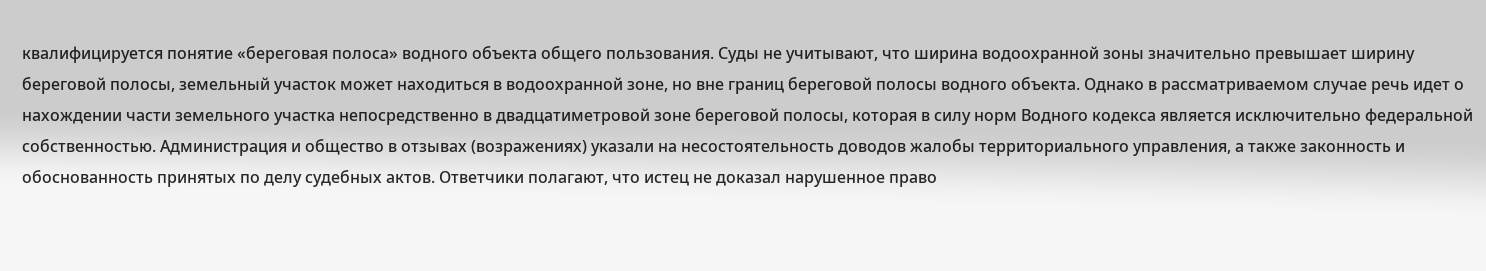квалифицируется понятие «береговая полоса» водного объекта общего пользования. Суды не учитывают, что ширина водоохранной зоны значительно превышает ширину береговой полосы, земельный участок может находиться в водоохранной зоне, но вне границ береговой полосы водного объекта. Однако в рассматриваемом случае речь идет о нахождении части земельного участка непосредственно в двадцатиметровой зоне береговой полосы, которая в силу норм Водного кодекса является исключительно федеральной собственностью. Администрация и общество в отзывах (возражениях) указали на несостоятельность доводов жалобы территориального управления, а также законность и обоснованность принятых по делу судебных актов. Ответчики полагают, что истец не доказал нарушенное право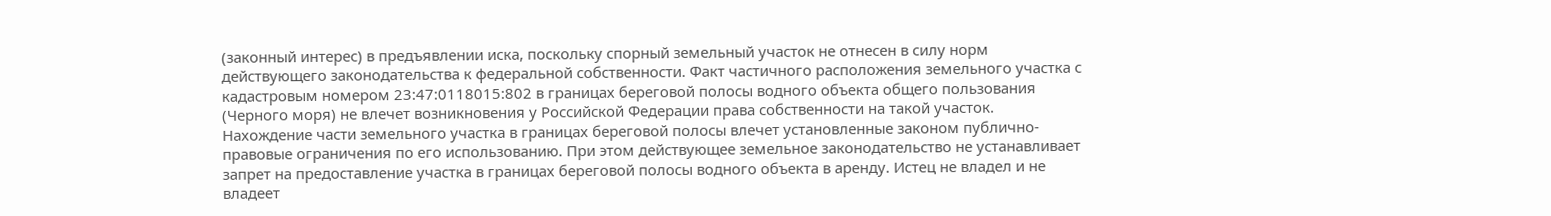(законный интерес) в предъявлении иска, поскольку спорный земельный участок не отнесен в силу норм действующего законодательства к федеральной собственности. Факт частичного расположения земельного участка с кадастровым номером 23:47:0118015:802 в границах береговой полосы водного объекта общего пользования (Черного моря) не влечет возникновения у Российской Федерации права собственности на такой участок. Нахождение части земельного участка в границах береговой полосы влечет установленные законом публично-правовые ограничения по его использованию. При этом действующее земельное законодательство не устанавливает запрет на предоставление участка в границах береговой полосы водного объекта в аренду. Истец не владел и не владеет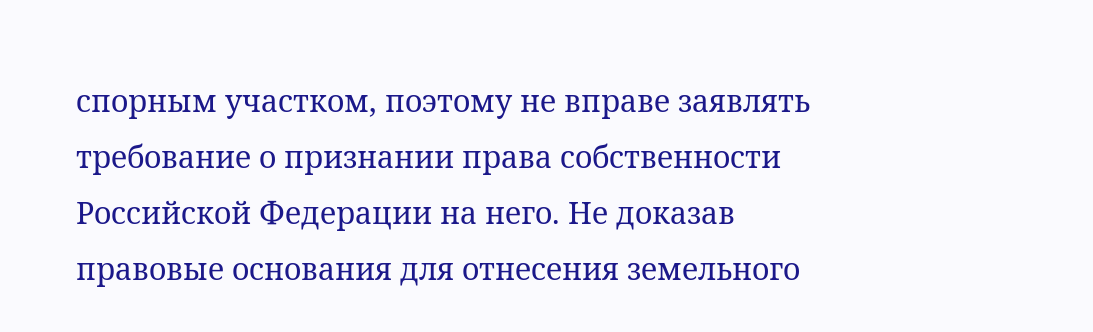спорным участком, поэтому не вправе заявлять требование о признании права собственности Российской Федерации на него. Не доказав правовые основания для отнесения земельного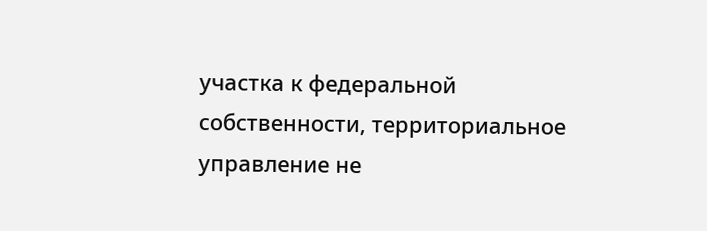участка к федеральной собственности, территориальное управление не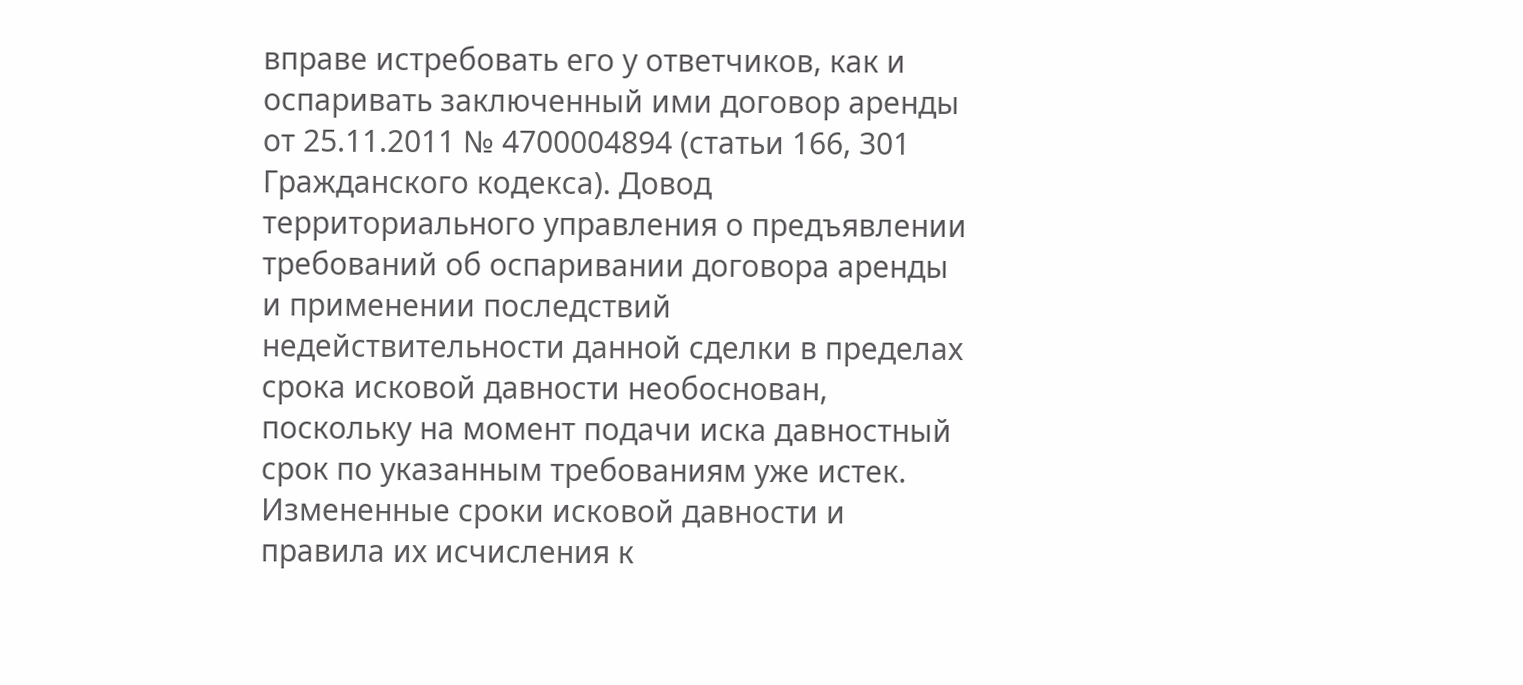вправе истребовать его у ответчиков, как и оспаривать заключенный ими договор аренды от 25.11.2011 № 4700004894 (статьи 166, 301 Гражданского кодекса). Довод территориального управления о предъявлении требований об оспаривании договора аренды и применении последствий недействительности данной сделки в пределах срока исковой давности необоснован, поскольку на момент подачи иска давностный срок по указанным требованиям уже истек. Измененные сроки исковой давности и правила их исчисления к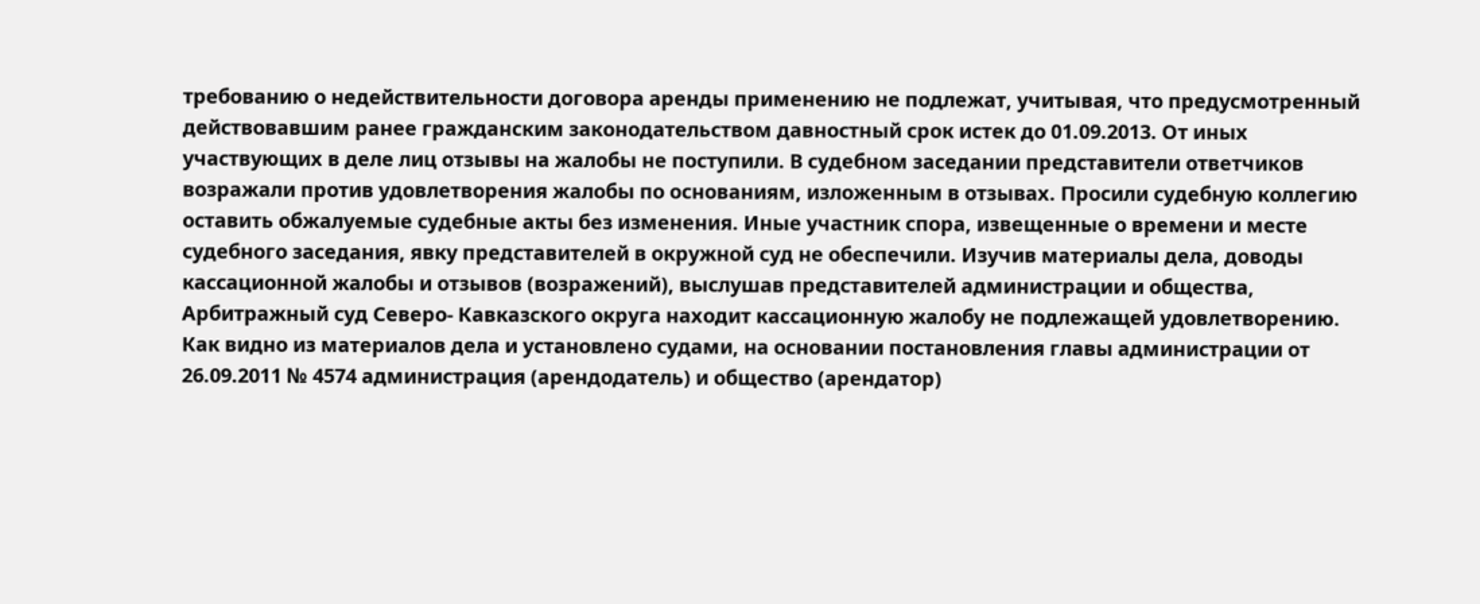требованию о недействительности договора аренды применению не подлежат, учитывая, что предусмотренный действовавшим ранее гражданским законодательством давностный срок истек до 01.09.2013. От иных участвующих в деле лиц отзывы на жалобы не поступили. В судебном заседании представители ответчиков возражали против удовлетворения жалобы по основаниям, изложенным в отзывах. Просили судебную коллегию оставить обжалуемые судебные акты без изменения. Иные участник спора, извещенные о времени и месте судебного заседания, явку представителей в окружной суд не обеспечили. Изучив материалы дела, доводы кассационной жалобы и отзывов (возражений), выслушав представителей администрации и общества, Арбитражный суд Северо- Кавказского округа находит кассационную жалобу не подлежащей удовлетворению. Как видно из материалов дела и установлено судами, на основании постановления главы администрации от 26.09.2011 № 4574 администрация (арендодатель) и общество (арендатор)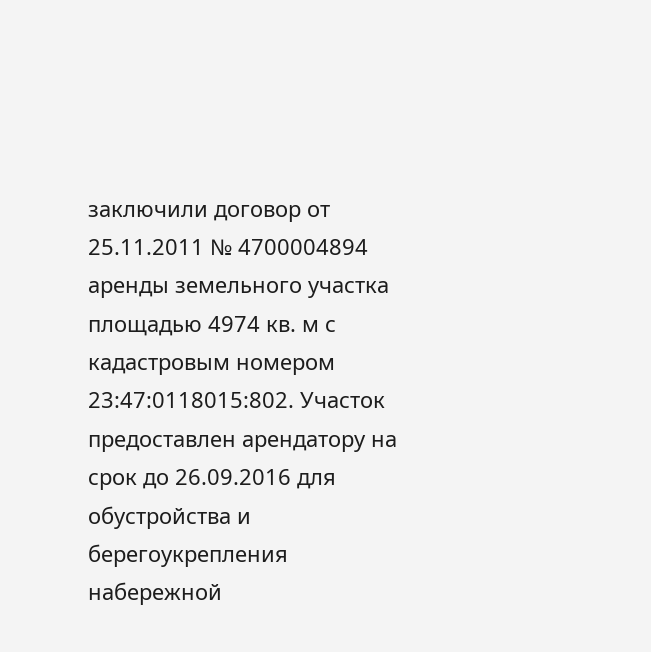заключили договор от 25.11.2011 № 4700004894 аренды земельного участка площадью 4974 кв. м с кадастровым номером 23:47:0118015:802. Участок предоставлен арендатору на срок до 26.09.2016 для обустройства и берегоукрепления набережной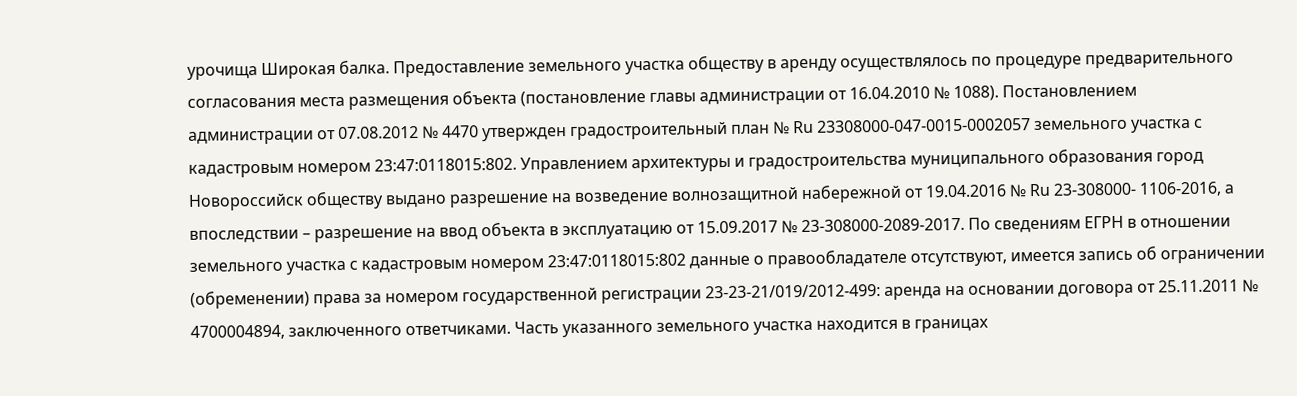урочища Широкая балка. Предоставление земельного участка обществу в аренду осуществлялось по процедуре предварительного согласования места размещения объекта (постановление главы администрации от 16.04.2010 № 1088). Постановлением администрации от 07.08.2012 № 4470 утвержден градостроительный план № Ru 23308000-047-0015-0002057 земельного участка с кадастровым номером 23:47:0118015:802. Управлением архитектуры и градостроительства муниципального образования город Новороссийск обществу выдано разрешение на возведение волнозащитной набережной от 19.04.2016 № Ru 23-308000- 1106-2016, а впоследствии – разрешение на ввод объекта в эксплуатацию от 15.09.2017 № 23-308000-2089-2017. По сведениям ЕГРН в отношении земельного участка с кадастровым номером 23:47:0118015:802 данные о правообладателе отсутствуют, имеется запись об ограничении (обременении) права за номером государственной регистрации 23-23-21/019/2012-499: аренда на основании договора от 25.11.2011 № 4700004894, заключенного ответчиками. Часть указанного земельного участка находится в границах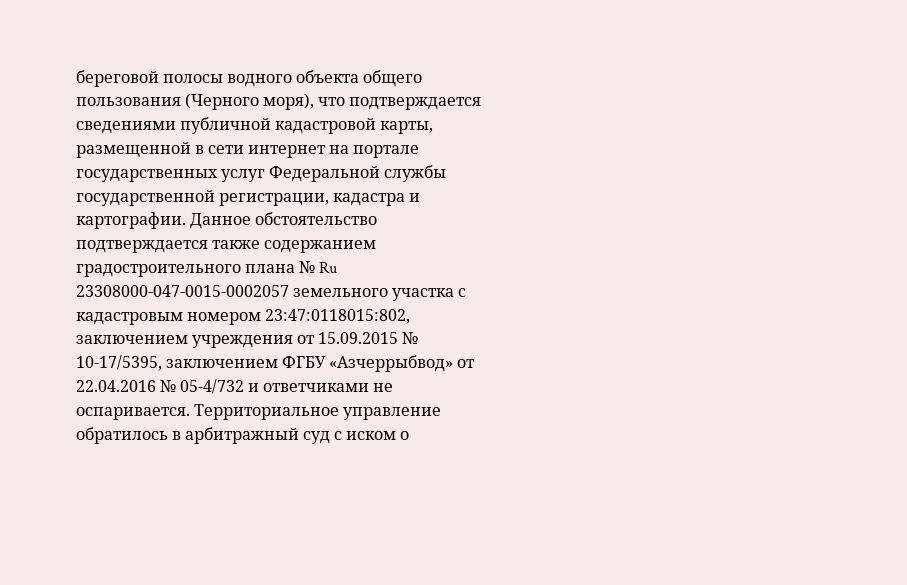береговой полосы водного объекта общего пользования (Черного моря), что подтверждается сведениями публичной кадастровой карты, размещенной в сети интернет на портале государственных услуг Федеральной службы государственной регистрации, кадастра и картографии. Данное обстоятельство подтверждается также содержанием градостроительного плана № Ru 23308000-047-0015-0002057 земельного участка с кадастровым номером 23:47:0118015:802, заключением учреждения от 15.09.2015 № 10-17/5395, заключением ФГБУ «Азчеррыбвод» от 22.04.2016 № 05-4/732 и ответчиками не оспаривается. Территориальное управление обратилось в арбитражный суд с иском о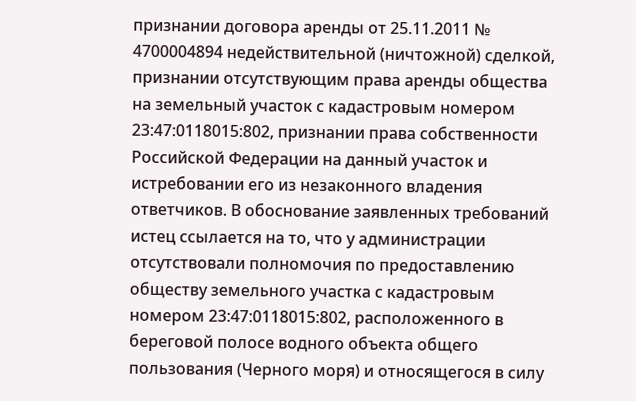признании договора аренды от 25.11.2011 № 4700004894 недействительной (ничтожной) сделкой, признании отсутствующим права аренды общества на земельный участок с кадастровым номером 23:47:0118015:802, признании права собственности Российской Федерации на данный участок и истребовании его из незаконного владения ответчиков. В обоснование заявленных требований истец ссылается на то, что у администрации отсутствовали полномочия по предоставлению обществу земельного участка с кадастровым номером 23:47:0118015:802, расположенного в береговой полосе водного объекта общего пользования (Черного моря) и относящегося в силу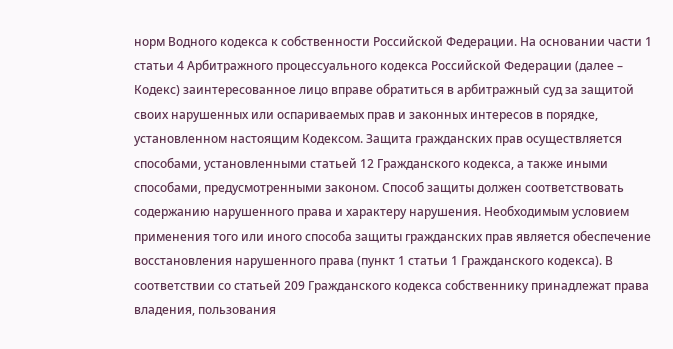норм Водного кодекса к собственности Российской Федерации. На основании части 1 статьи 4 Арбитражного процессуального кодекса Российской Федерации (далее – Кодекс) заинтересованное лицо вправе обратиться в арбитражный суд за защитой своих нарушенных или оспариваемых прав и законных интересов в порядке, установленном настоящим Кодексом. Защита гражданских прав осуществляется способами, установленными статьей 12 Гражданского кодекса, а также иными способами, предусмотренными законом. Способ защиты должен соответствовать содержанию нарушенного права и характеру нарушения. Необходимым условием применения того или иного способа защиты гражданских прав является обеспечение восстановления нарушенного права (пункт 1 статьи 1 Гражданского кодекса). В соответствии со статьей 209 Гражданского кодекса собственнику принадлежат права владения, пользования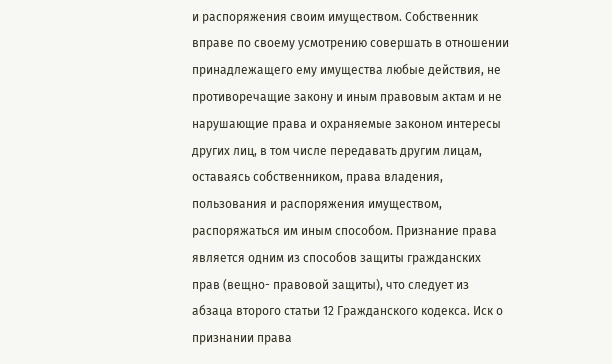и распоряжения своим имуществом. Собственник вправе по своему усмотрению совершать в отношении принадлежащего ему имущества любые действия, не противоречащие закону и иным правовым актам и не нарушающие права и охраняемые законом интересы других лиц, в том числе передавать другим лицам, оставаясь собственником, права владения, пользования и распоряжения имуществом, распоряжаться им иным способом. Признание права является одним из способов защиты гражданских прав (вещно- правовой защиты), что следует из абзаца второго статьи 12 Гражданского кодекса. Иск о признании права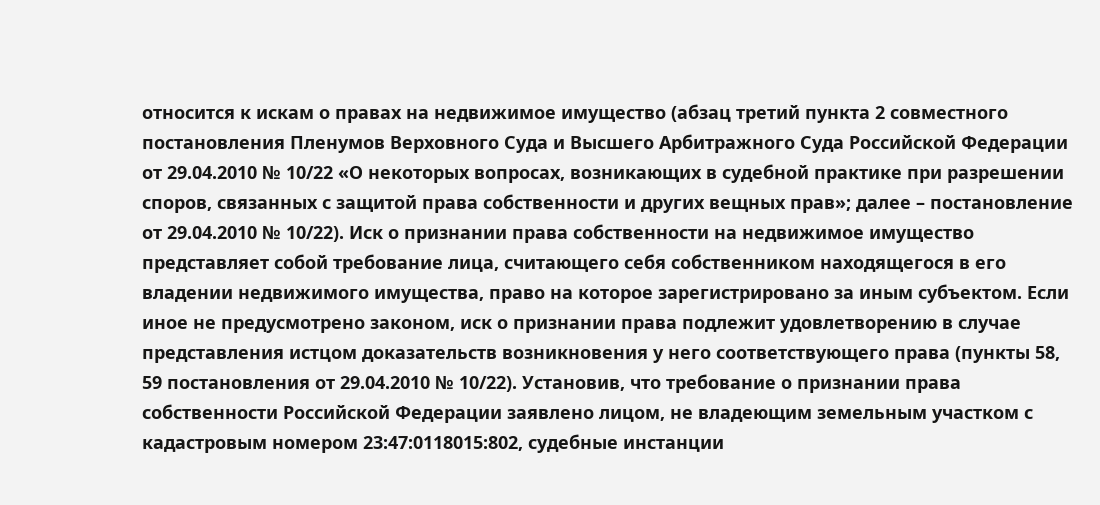относится к искам о правах на недвижимое имущество (абзац третий пункта 2 совместного постановления Пленумов Верховного Суда и Высшего Арбитражного Суда Российской Федерации от 29.04.2010 № 10/22 «О некоторых вопросах, возникающих в судебной практике при разрешении споров, связанных с защитой права собственности и других вещных прав»; далее – постановление от 29.04.2010 № 10/22). Иск о признании права собственности на недвижимое имущество представляет собой требование лица, считающего себя собственником находящегося в его владении недвижимого имущества, право на которое зарегистрировано за иным субъектом. Если иное не предусмотрено законом, иск о признании права подлежит удовлетворению в случае представления истцом доказательств возникновения у него соответствующего права (пункты 58, 59 постановления от 29.04.2010 № 10/22). Установив, что требование о признании права собственности Российской Федерации заявлено лицом, не владеющим земельным участком с кадастровым номером 23:47:0118015:802, судебные инстанции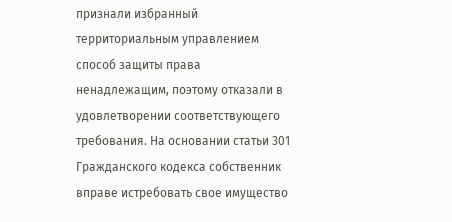признали избранный территориальным управлением способ защиты права ненадлежащим, поэтому отказали в удовлетворении соответствующего требования. На основании статьи 301 Гражданского кодекса собственник вправе истребовать свое имущество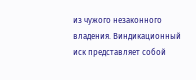из чужого незаконного владения. Виндикационный иск представляет собой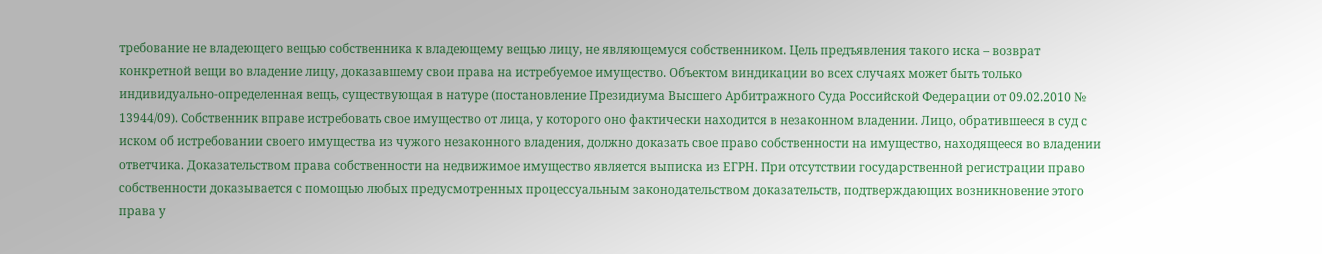требование не владеющего вещью собственника к владеющему вещью лицу, не являющемуся собственником. Цель предъявления такого иска – возврат конкретной вещи во владение лицу, доказавшему свои права на истребуемое имущество. Объектом виндикации во всех случаях может быть только индивидуально-определенная вещь, существующая в натуре (постановление Президиума Высшего Арбитражного Суда Российской Федерации от 09.02.2010 № 13944/09). Собственник вправе истребовать свое имущество от лица, у которого оно фактически находится в незаконном владении. Лицо, обратившееся в суд с иском об истребовании своего имущества из чужого незаконного владения, должно доказать свое право собственности на имущество, находящееся во владении ответчика. Доказательством права собственности на недвижимое имущество является выписка из ЕГРН. При отсутствии государственной регистрации право собственности доказывается с помощью любых предусмотренных процессуальным законодательством доказательств, подтверждающих возникновение этого права у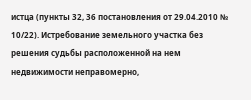истца (пункты 32, 36 постановления от 29.04.2010 № 10/22). Истребование земельного участка без решения судьбы расположенной на нем недвижимости неправомерно,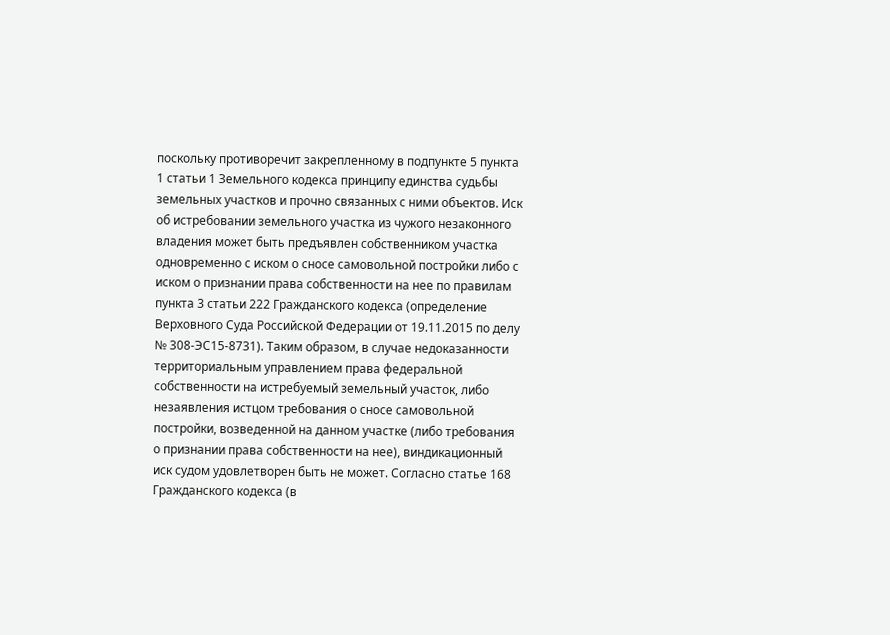поскольку противоречит закрепленному в подпункте 5 пункта 1 статьи 1 Земельного кодекса принципу единства судьбы земельных участков и прочно связанных с ними объектов. Иск об истребовании земельного участка из чужого незаконного владения может быть предъявлен собственником участка одновременно с иском о сносе самовольной постройки либо с иском о признании права собственности на нее по правилам пункта 3 статьи 222 Гражданского кодекса (определение Верховного Суда Российской Федерации от 19.11.2015 по делу № 308-ЭС15-8731). Таким образом, в случае недоказанности территориальным управлением права федеральной собственности на истребуемый земельный участок, либо незаявления истцом требования о сносе самовольной постройки, возведенной на данном участке (либо требования о признании права собственности на нее), виндикационный иск судом удовлетворен быть не может. Согласно статье 168 Гражданского кодекса (в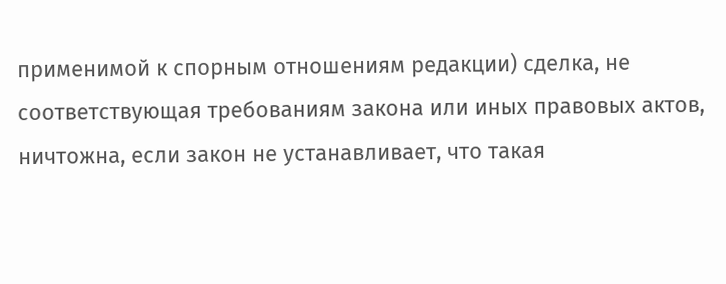применимой к спорным отношениям редакции) сделка, не соответствующая требованиям закона или иных правовых актов, ничтожна, если закон не устанавливает, что такая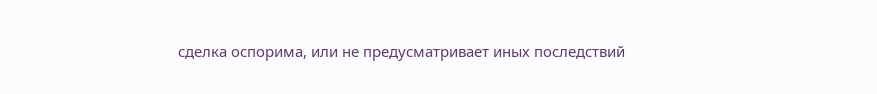сделка оспорима, или не предусматривает иных последствий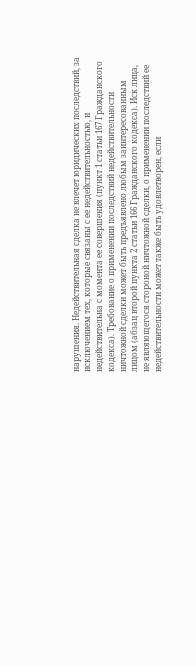нарушения. Недействительная сделка не влечет юридических последствий, за исключением тех, которые связаны с ее недействительностью, и недействительна с момента ее совершения (пункт 1 статьи 167 Гражданского кодекса). Требование о применении последствий недействительности ничтожной сделки может быть предъявлено любым заинтересованным лицом (абзац второй пункта 2 статьи 166 Гражданского кодекса). Иск лица, не являющегося стороной ничтожной сделки, о применении последствий ее недействительности может также быть удовлетворен, если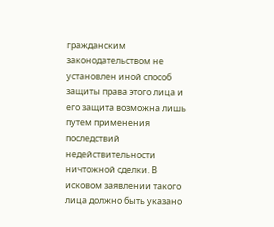гражданским законодательством не установлен иной способ защиты права этого лица и его защита возможна лишь путем применения последствий недействительности ничтожной сделки. В исковом заявлении такого лица должно быть указано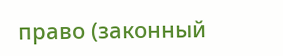право (законный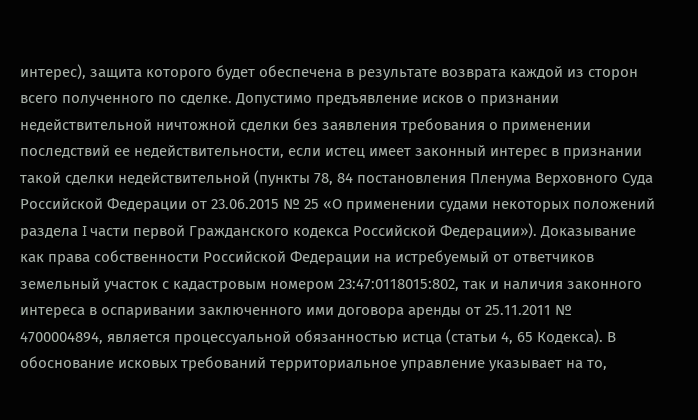интерес), защита которого будет обеспечена в результате возврата каждой из сторон всего полученного по сделке. Допустимо предъявление исков о признании недействительной ничтожной сделки без заявления требования о применении последствий ее недействительности, если истец имеет законный интерес в признании такой сделки недействительной (пункты 78, 84 постановления Пленума Верховного Суда Российской Федерации от 23.06.2015 № 25 «О применении судами некоторых положений раздела I части первой Гражданского кодекса Российской Федерации»). Доказывание как права собственности Российской Федерации на истребуемый от ответчиков земельный участок с кадастровым номером 23:47:0118015:802, так и наличия законного интереса в оспаривании заключенного ими договора аренды от 25.11.2011 № 4700004894, является процессуальной обязанностью истца (статьи 4, 65 Кодекса). В обоснование исковых требований территориальное управление указывает на то,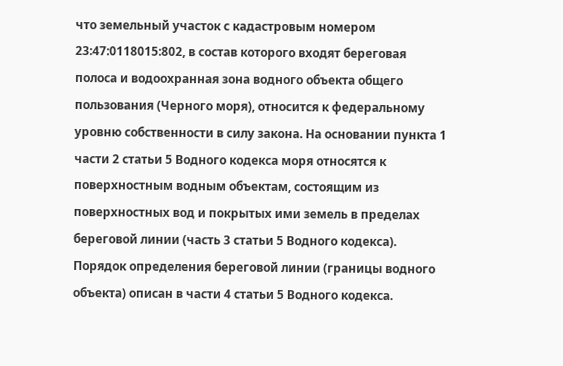что земельный участок с кадастровым номером 23:47:0118015:802, в состав которого входят береговая полоса и водоохранная зона водного объекта общего пользования (Черного моря), относится к федеральному уровню собственности в силу закона. На основании пункта 1 части 2 статьи 5 Водного кодекса моря относятся к поверхностным водным объектам, состоящим из поверхностных вод и покрытых ими земель в пределах береговой линии (часть 3 статьи 5 Водного кодекса). Порядок определения береговой линии (границы водного объекта) описан в части 4 статьи 5 Водного кодекса.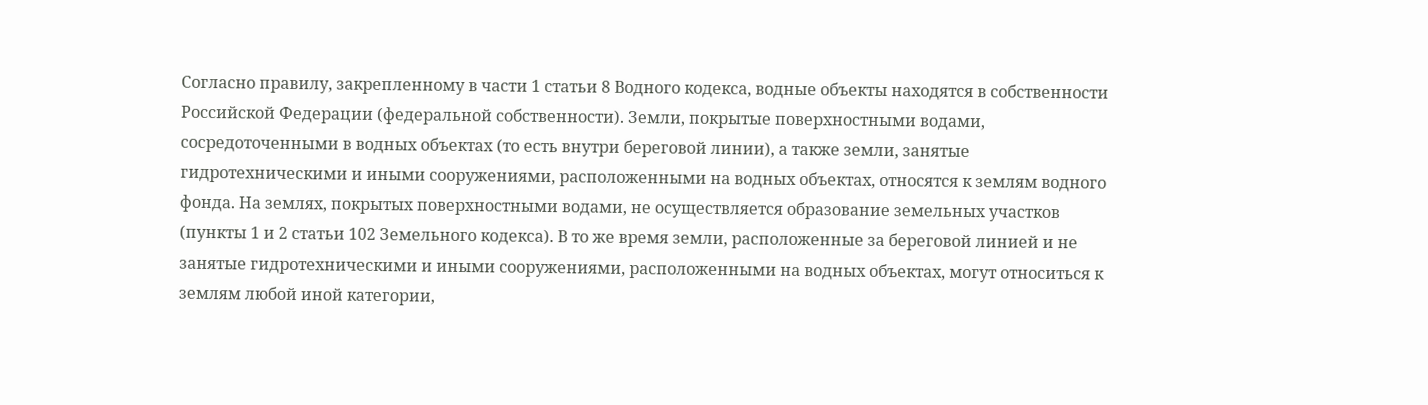Согласно правилу, закрепленному в части 1 статьи 8 Водного кодекса, водные объекты находятся в собственности Российской Федерации (федеральной собственности). Земли, покрытые поверхностными водами, сосредоточенными в водных объектах (то есть внутри береговой линии), а также земли, занятые гидротехническими и иными сооружениями, расположенными на водных объектах, относятся к землям водного фонда. На землях, покрытых поверхностными водами, не осуществляется образование земельных участков (пункты 1 и 2 статьи 102 Земельного кодекса). В то же время земли, расположенные за береговой линией и не занятые гидротехническими и иными сооружениями, расположенными на водных объектах, могут относиться к землям любой иной категории,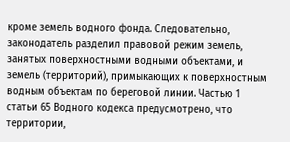кроме земель водного фонда. Следовательно, законодатель разделил правовой режим земель, занятых поверхностными водными объектами, и земель (территорий), примыкающих к поверхностным водным объектам по береговой линии. Частью 1 статьи 65 Водного кодекса предусмотрено, что территории,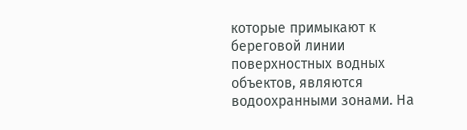которые примыкают к береговой линии поверхностных водных объектов, являются водоохранными зонами. На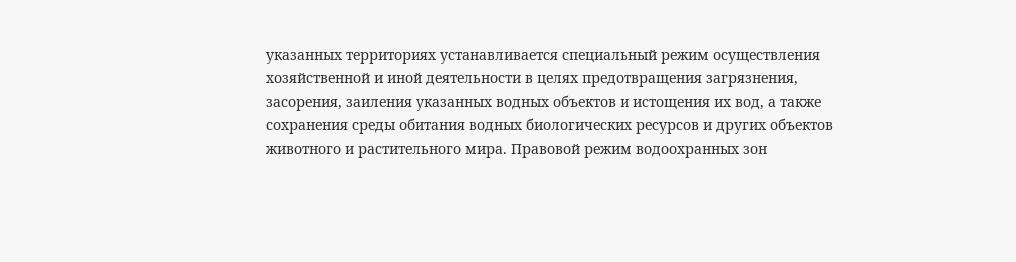указанных территориях устанавливается специальный режим осуществления хозяйственной и иной деятельности в целях предотвращения загрязнения, засорения, заиления указанных водных объектов и истощения их вод, а также сохранения среды обитания водных биологических ресурсов и других объектов животного и растительного мира. Правовой режим водоохранных зон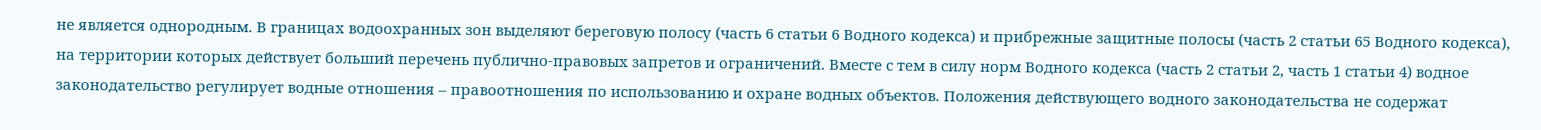не является однородным. В границах водоохранных зон выделяют береговую полосу (часть 6 статьи 6 Водного кодекса) и прибрежные защитные полосы (часть 2 статьи 65 Водного кодекса), на территории которых действует больший перечень публично-правовых запретов и ограничений. Вместе с тем в силу норм Водного кодекса (часть 2 статьи 2, часть 1 статьи 4) водное законодательство регулирует водные отношения – правоотношения по использованию и охране водных объектов. Положения действующего водного законодательства не содержат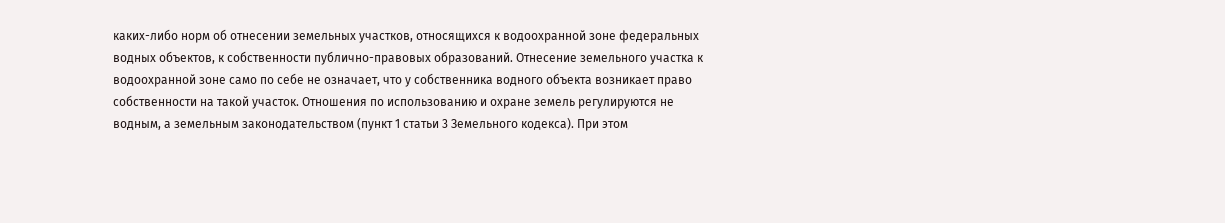каких-либо норм об отнесении земельных участков, относящихся к водоохранной зоне федеральных водных объектов, к собственности публично-правовых образований. Отнесение земельного участка к водоохранной зоне само по себе не означает, что у собственника водного объекта возникает право собственности на такой участок. Отношения по использованию и охране земель регулируются не водным, а земельным законодательством (пункт 1 статьи 3 Земельного кодекса). При этом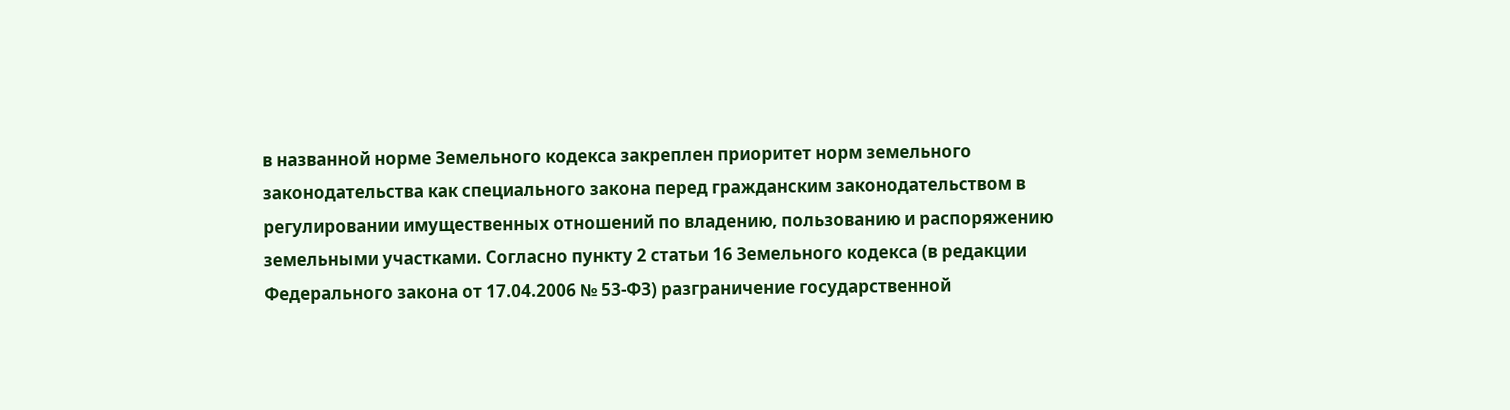в названной норме Земельного кодекса закреплен приоритет норм земельного законодательства как специального закона перед гражданским законодательством в регулировании имущественных отношений по владению, пользованию и распоряжению земельными участками. Согласно пункту 2 статьи 16 Земельного кодекса (в редакции Федерального закона от 17.04.2006 № 53-ФЗ) разграничение государственной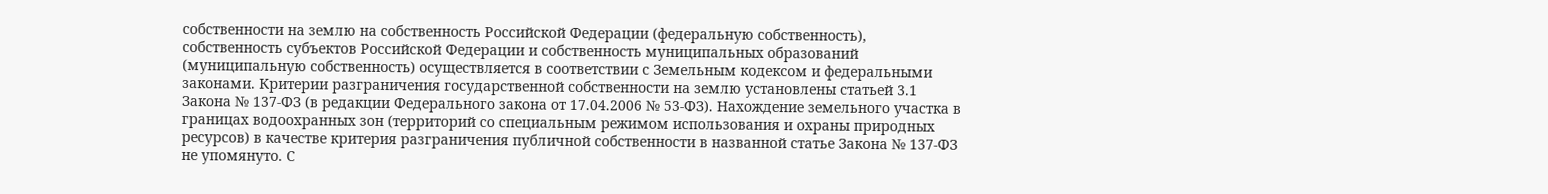собственности на землю на собственность Российской Федерации (федеральную собственность), собственность субъектов Российской Федерации и собственность муниципальных образований (муниципальную собственность) осуществляется в соответствии с Земельным кодексом и федеральными законами. Критерии разграничения государственной собственности на землю установлены статьей 3.1 Закона № 137-ФЗ (в редакции Федерального закона от 17.04.2006 № 53-ФЗ). Нахождение земельного участка в границах водоохранных зон (территорий со специальным режимом использования и охраны природных ресурсов) в качестве критерия разграничения публичной собственности в названной статье Закона № 137-ФЗ не упомянуто. С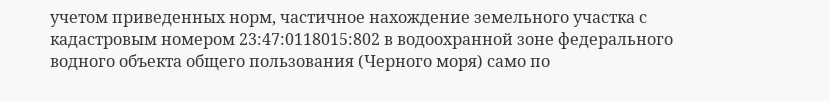учетом приведенных норм, частичное нахождение земельного участка с кадастровым номером 23:47:0118015:802 в водоохранной зоне федерального водного объекта общего пользования (Черного моря) само по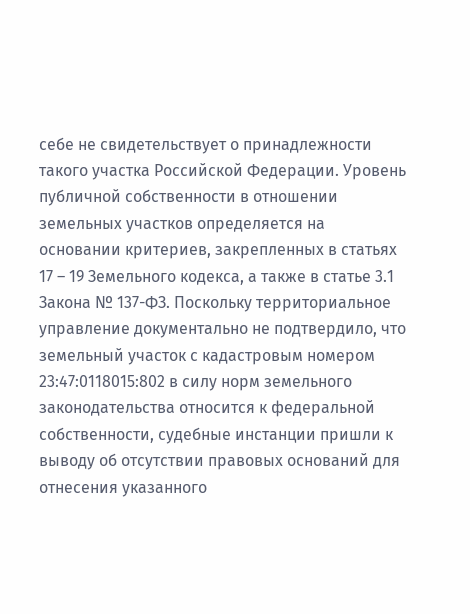себе не свидетельствует о принадлежности такого участка Российской Федерации. Уровень публичной собственности в отношении земельных участков определяется на основании критериев, закрепленных в статьях 17 – 19 Земельного кодекса, а также в статье 3.1 Закона № 137-ФЗ. Поскольку территориальное управление документально не подтвердило, что земельный участок с кадастровым номером 23:47:0118015:802 в силу норм земельного законодательства относится к федеральной собственности, судебные инстанции пришли к выводу об отсутствии правовых оснований для отнесения указанного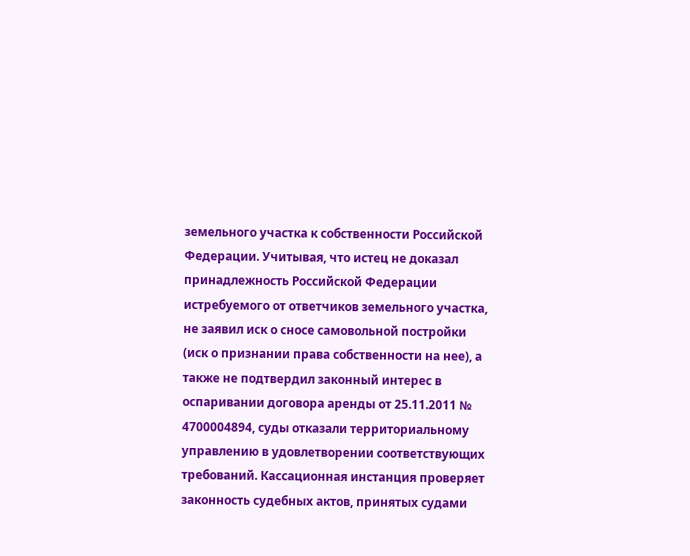земельного участка к собственности Российской Федерации. Учитывая, что истец не доказал принадлежность Российской Федерации истребуемого от ответчиков земельного участка, не заявил иск о сносе самовольной постройки (иск о признании права собственности на нее), а также не подтвердил законный интерес в оспаривании договора аренды от 25.11.2011 № 4700004894, суды отказали территориальному управлению в удовлетворении соответствующих требований. Кассационная инстанция проверяет законность судебных актов, принятых судами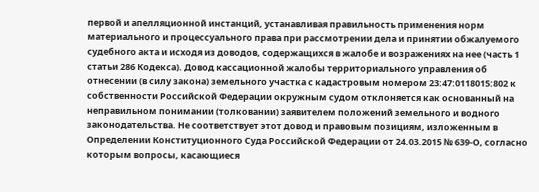первой и апелляционной инстанций, устанавливая правильность применения норм материального и процессуального права при рассмотрении дела и принятии обжалуемого судебного акта и исходя из доводов, содержащихся в жалобе и возражениях на нее (часть 1 статьи 286 Кодекса). Довод кассационной жалобы территориального управления об отнесении (в силу закона) земельного участка с кадастровым номером 23:47:0118015:802 к собственности Российской Федерации окружным судом отклоняется как основанный на неправильном понимании (толковании) заявителем положений земельного и водного законодательства. Не соответствует этот довод и правовым позициям, изложенным в Определении Конституционного Суда Российской Федерации от 24.03.2015 № 639-О, согласно которым вопросы, касающиеся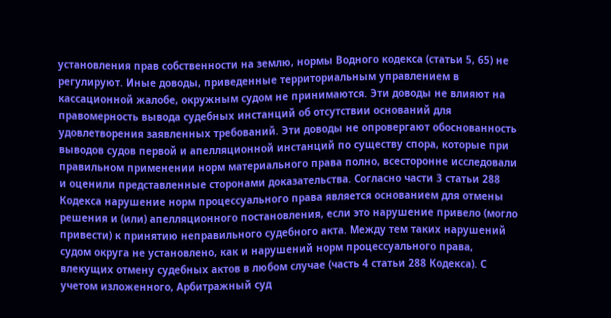установления прав собственности на землю, нормы Водного кодекса (статьи 5, 65) не регулируют. Иные доводы, приведенные территориальным управлением в кассационной жалобе, окружным судом не принимаются. Эти доводы не влияют на правомерность вывода судебных инстанций об отсутствии оснований для удовлетворения заявленных требований. Эти доводы не опровергают обоснованность выводов судов первой и апелляционной инстанций по существу спора, которые при правильном применении норм материального права полно, всесторонне исследовали и оценили представленные сторонами доказательства. Согласно части 3 статьи 288 Кодекса нарушение норм процессуального права является основанием для отмены решения и (или) апелляционного постановления, если это нарушение привело (могло привести) к принятию неправильного судебного акта. Между тем таких нарушений судом округа не установлено, как и нарушений норм процессуального права, влекущих отмену судебных актов в любом случае (часть 4 статьи 288 Кодекса). С учетом изложенного, Арбитражный суд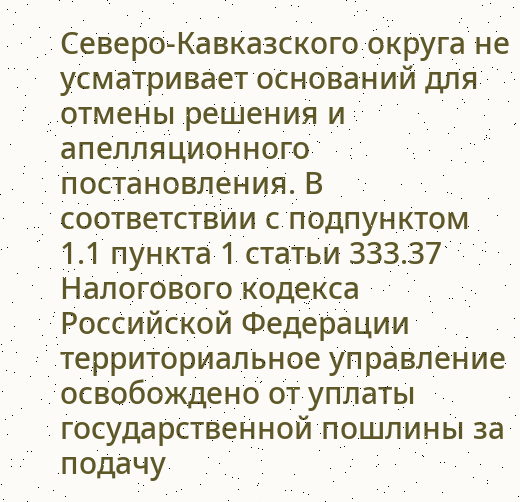Северо-Кавказского округа не усматривает оснований для отмены решения и апелляционного постановления. В соответствии с подпунктом 1.1 пункта 1 статьи 333.37 Налогового кодекса Российской Федерации территориальное управление освобождено от уплаты государственной пошлины за подачу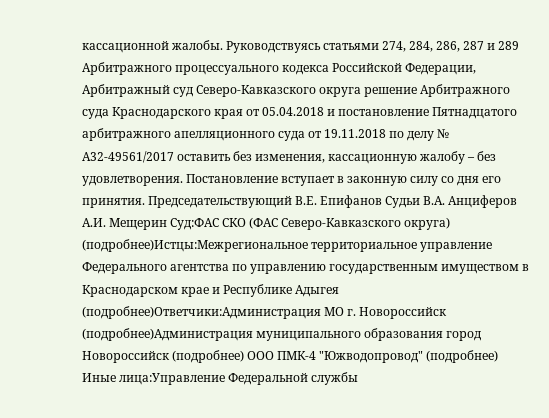кассационной жалобы. Руководствуясь статьями 274, 284, 286, 287 и 289 Арбитражного процессуального кодекса Российской Федерации, Арбитражный суд Северо-Кавказского округа решение Арбитражного суда Краснодарского края от 05.04.2018 и постановление Пятнадцатого арбитражного апелляционного суда от 19.11.2018 по делу № А32-49561/2017 оставить без изменения, кассационную жалобу – без удовлетворения. Постановление вступает в законную силу со дня его принятия. Председательствующий В.Е. Епифанов Судьи В.А. Анциферов А.И. Мещерин Суд:ФАС СКО (ФАС Северо-Кавказского округа) (подробнее)Истцы:Межрегиональное территориальное управление Федерального агентства по управлению государственным имуществом в Краснодарском крае и Республике Адыгея (подробнее)Ответчики:Администрация МО г. Новороссийск (подробнее)Администрация муниципального образования город Новороссийск (подробнее) ООО ПМК-4 "Южводопровод" (подробнее) Иные лица:Управление Федеральной службы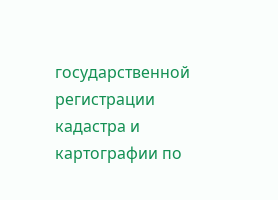государственной регистрации кадастра и картографии по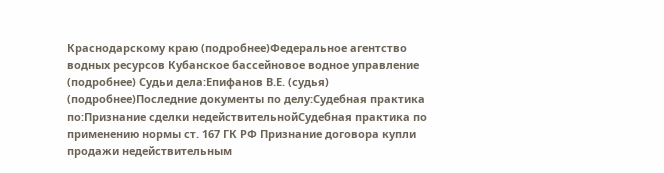Краснодарскому краю (подробнее)Федеральное агентство водных ресурсов Кубанское бассейновое водное управление (подробнее) Судьи дела:Епифанов В.Е. (судья) (подробнее)Последние документы по делу:Судебная практика по:Признание сделки недействительнойСудебная практика по применению нормы ст. 167 ГК РФ Признание договора купли продажи недействительным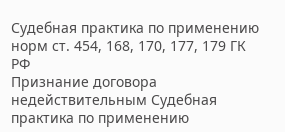Судебная практика по применению норм ст. 454, 168, 170, 177, 179 ГК РФ
Признание договора недействительным Судебная практика по применению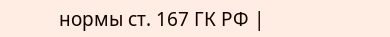нормы ст. 167 ГК РФ |